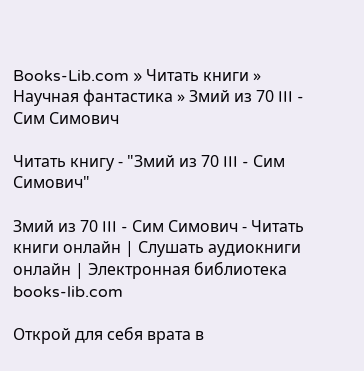Books-Lib.com » Читать книги » Научная фантастика » Змий из 70 III - Сим Симович

Читать книгу - "Змий из 70 III - Сим Симович"

Змий из 70 III - Сим Симович - Читать книги онлайн | Слушать аудиокниги онлайн | Электронная библиотека books-lib.com

Открой для себя врата в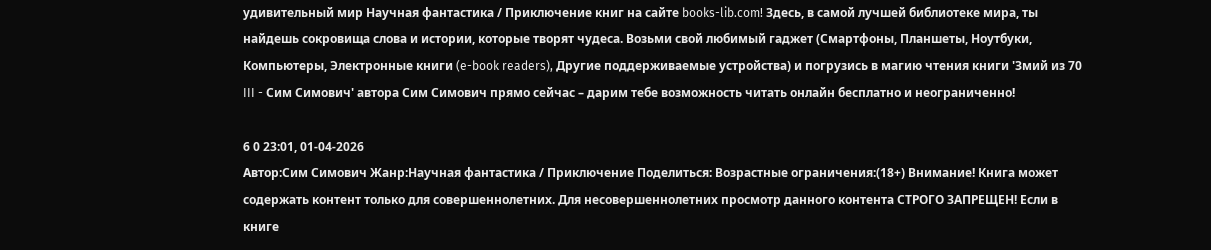удивительный мир Научная фантастика / Приключение книг на сайте books-lib.com! Здесь, в самой лучшей библиотеке мира, ты найдешь сокровища слова и истории, которые творят чудеса. Возьми свой любимый гаджет (Смартфоны, Планшеты, Ноутбуки, Компьютеры, Электронные книги (e-book readers), Другие поддерживаемые устройства) и погрузись в магию чтения книги 'Змий из 70 III - Сим Симович' автора Сим Симович прямо сейчас – дарим тебе возможность читать онлайн бесплатно и неограниченно!

6 0 23:01, 01-04-2026
Автор:Сим Симович Жанр:Научная фантастика / Приключение Поделиться: Возрастные ограничения:(18+) Внимание! Книга может содержать контент только для совершеннолетних. Для несовершеннолетних просмотр данного контента СТРОГО ЗАПРЕЩЕН! Если в книге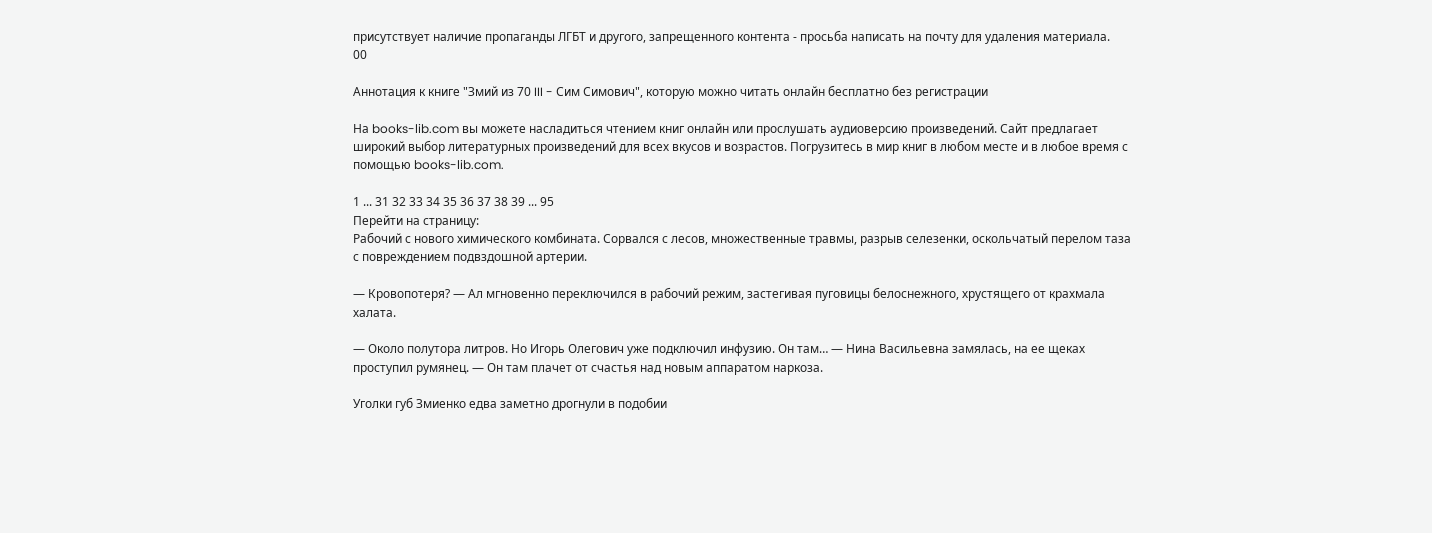присутствует наличие пропаганды ЛГБТ и другого, запрещенного контента - просьба написать на почту для удаления материала.
00

Аннотация к книге "Змий из 70 III - Сим Симович", которую можно читать онлайн бесплатно без регистрации

На books-lib.com вы можете насладиться чтением книг онлайн или прослушать аудиоверсию произведений. Сайт предлагает широкий выбор литературных произведений для всех вкусов и возрастов. Погрузитесь в мир книг в любом месте и в любое время с помощью books-lib.com.

1 ... 31 32 33 34 35 36 37 38 39 ... 95
Перейти на страницу:
Рабочий с нового химического комбината. Сорвался с лесов, множественные травмы, разрыв селезенки, оскольчатый перелом таза с повреждением подвздошной артерии.

— Кровопотеря? — Ал мгновенно переключился в рабочий режим, застегивая пуговицы белоснежного, хрустящего от крахмала халата.

— Около полутора литров. Но Игорь Олегович уже подключил инфузию. Он там… — Нина Васильевна замялась, на ее щеках проступил румянец. — Он там плачет от счастья над новым аппаратом наркоза.

Уголки губ Змиенко едва заметно дрогнули в подобии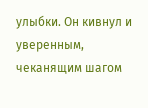улыбки. Он кивнул и уверенным, чеканящим шагом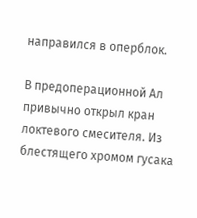направился в оперблок.

В предоперационной Ал привычно открыл кран локтевого смесителя. Из блестящего хромом гусака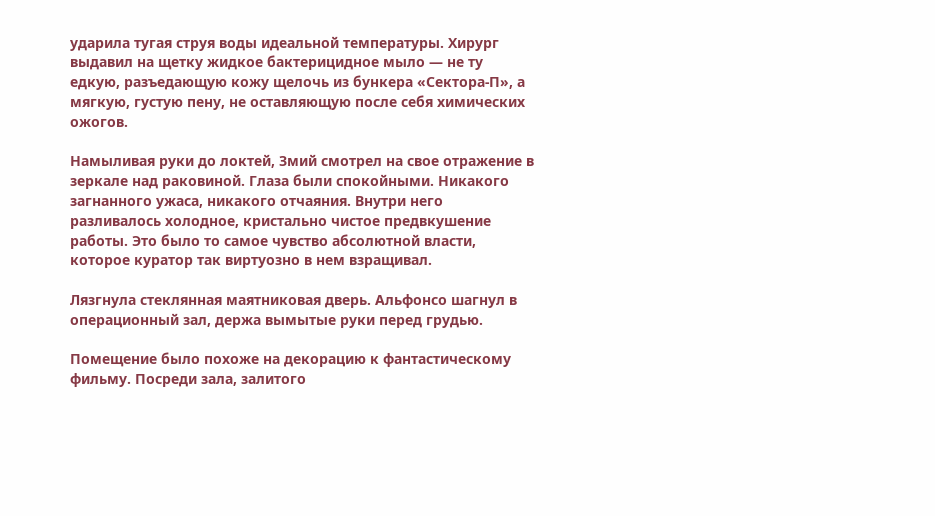ударила тугая струя воды идеальной температуры. Хирург выдавил на щетку жидкое бактерицидное мыло — не ту едкую, разъедающую кожу щелочь из бункера «Сектора-П», а мягкую, густую пену, не оставляющую после себя химических ожогов.

Намыливая руки до локтей, Змий смотрел на свое отражение в зеркале над раковиной. Глаза были спокойными. Никакого загнанного ужаса, никакого отчаяния. Внутри него разливалось холодное, кристально чистое предвкушение работы. Это было то самое чувство абсолютной власти, которое куратор так виртуозно в нем взращивал.

Лязгнула стеклянная маятниковая дверь. Альфонсо шагнул в операционный зал, держа вымытые руки перед грудью.

Помещение было похоже на декорацию к фантастическому фильму. Посреди зала, залитого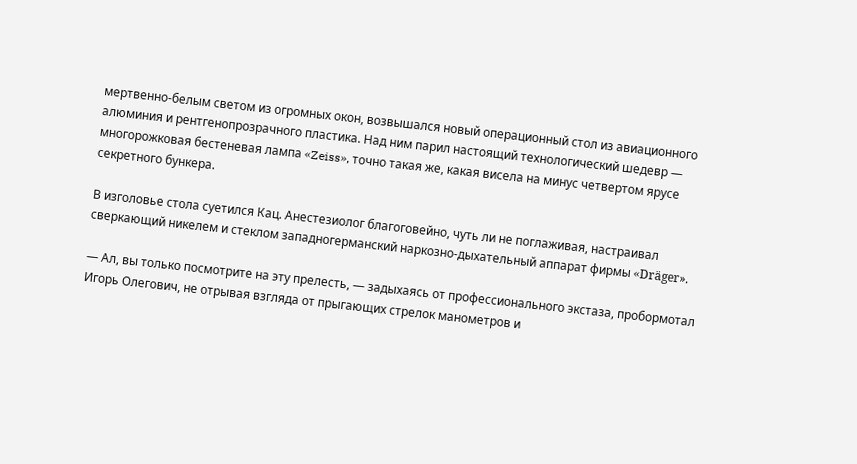мертвенно-белым светом из огромных окон, возвышался новый операционный стол из авиационного алюминия и рентгенопрозрачного пластика. Над ним парил настоящий технологический шедевр — многорожковая бестеневая лампа «Zeiss», точно такая же, какая висела на минус четвертом ярусе секретного бункера.

В изголовье стола суетился Кац. Анестезиолог благоговейно, чуть ли не поглаживая, настраивал сверкающий никелем и стеклом западногерманский наркозно-дыхательный аппарат фирмы «Dräger».

— Ал, вы только посмотрите на эту прелесть, — задыхаясь от профессионального экстаза, пробормотал Игорь Олегович, не отрывая взгляда от прыгающих стрелок манометров и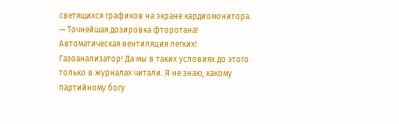светящихся графиков на экране кардиомонитора. — Точнейшая дозировка фторотана! Автоматическая вентиляция легких! Газоанализатор! Да мы в таких условиях до этого только в журналах читали. Я не знаю, какому партийному богу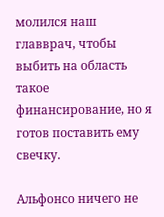молился наш главврач, чтобы выбить на область такое финансирование, но я готов поставить ему свечку.

Альфонсо ничего не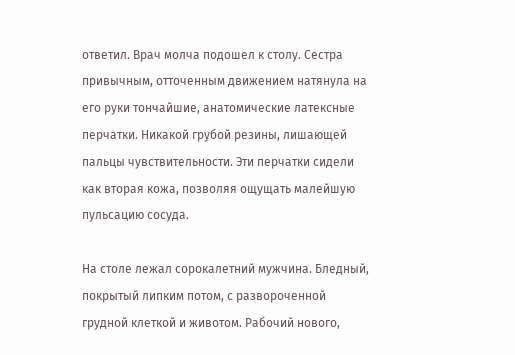ответил. Врач молча подошел к столу. Сестра привычным, отточенным движением натянула на его руки тончайшие, анатомические латексные перчатки. Никакой грубой резины, лишающей пальцы чувствительности. Эти перчатки сидели как вторая кожа, позволяя ощущать малейшую пульсацию сосуда.

На столе лежал сорокалетний мужчина. Бледный, покрытый липким потом, с развороченной грудной клеткой и животом. Рабочий нового,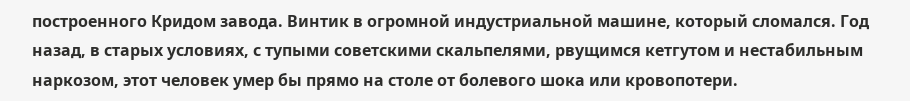построенного Кридом завода. Винтик в огромной индустриальной машине, который сломался. Год назад, в старых условиях, с тупыми советскими скальпелями, рвущимся кетгутом и нестабильным наркозом, этот человек умер бы прямо на столе от болевого шока или кровопотери.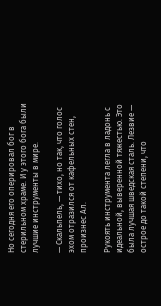Но сегодня его оперировал бог в стерильном храме. И у этого бога были лучшие инструменты в мире.

— Скальпель, — тихо, но так, что голос эхом отразился от кафельных стен, произнес Ал.

Рукоять инструмента легла в ладонь с идеальной, выверенной тяжестью. Это была лучшая шведская сталь. Лезвие — острое до такой степени, что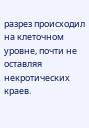разрез происходил на клеточном уровне, почти не оставляя некротических краев.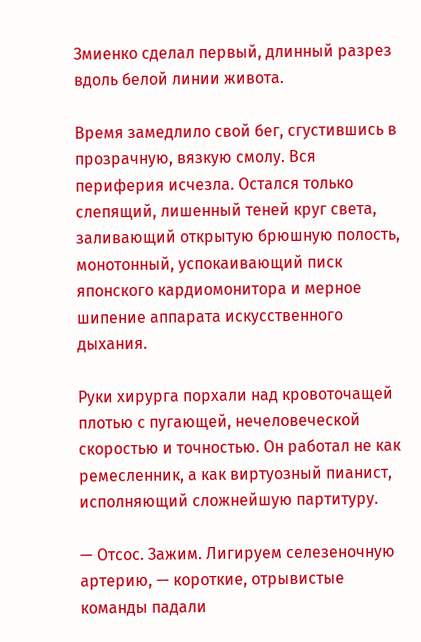Змиенко сделал первый, длинный разрез вдоль белой линии живота.

Время замедлило свой бег, сгустившись в прозрачную, вязкую смолу. Вся периферия исчезла. Остался только слепящий, лишенный теней круг света, заливающий открытую брюшную полость, монотонный, успокаивающий писк японского кардиомонитора и мерное шипение аппарата искусственного дыхания.

Руки хирурга порхали над кровоточащей плотью с пугающей, нечеловеческой скоростью и точностью. Он работал не как ремесленник, а как виртуозный пианист, исполняющий сложнейшую партитуру.

— Отсос. Зажим. Лигируем селезеночную артерию, — короткие, отрывистые команды падали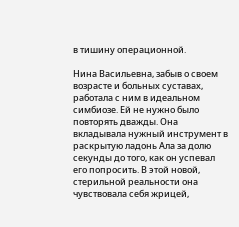в тишину операционной.

Нина Васильевна, забыв о своем возрасте и больных суставах, работала с ним в идеальном симбиозе. Ей не нужно было повторять дважды. Она вкладывала нужный инструмент в раскрытую ладонь Ала за долю секунды до того, как он успевал его попросить. В этой новой, стерильной реальности она чувствовала себя жрицей,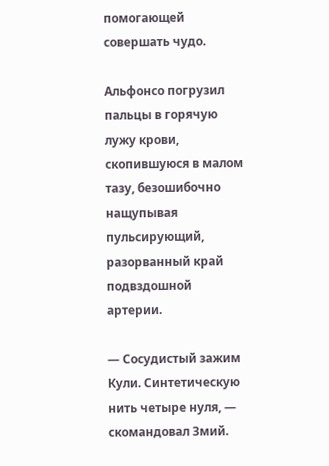помогающей совершать чудо.

Альфонсо погрузил пальцы в горячую лужу крови, скопившуюся в малом тазу, безошибочно нащупывая пульсирующий, разорванный край подвздошной артерии.

— Сосудистый зажим Кули. Синтетическую нить четыре нуля, — скомандовал Змий.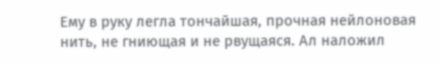Ему в руку легла тончайшая, прочная нейлоновая нить, не гниющая и не рвущаяся. Ал наложил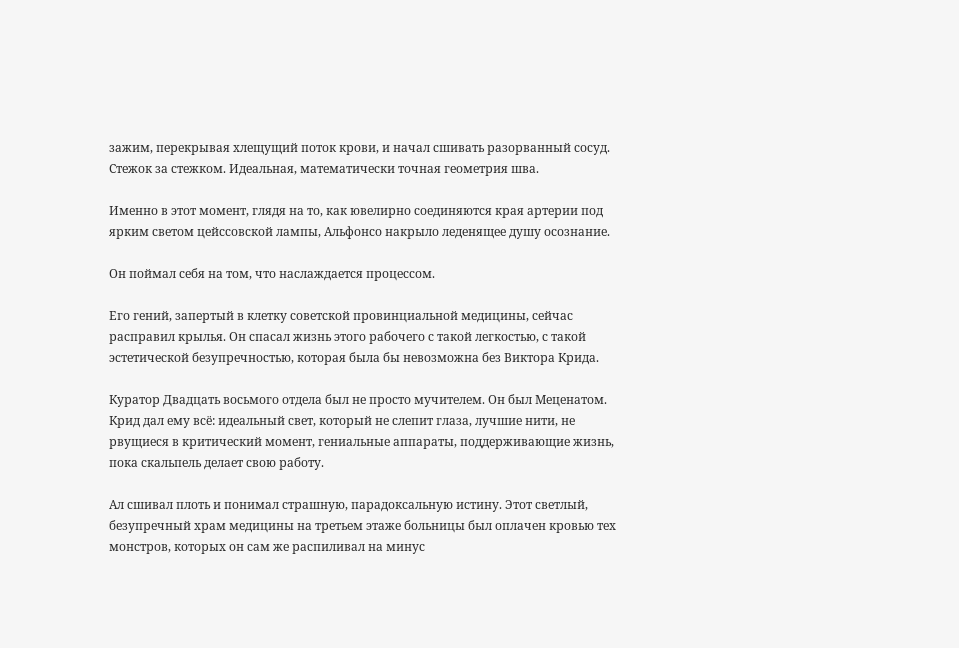зажим, перекрывая хлещущий поток крови, и начал сшивать разорванный сосуд. Стежок за стежком. Идеальная, математически точная геометрия шва.

Именно в этот момент, глядя на то, как ювелирно соединяются края артерии под ярким светом цейссовской лампы, Альфонсо накрыло леденящее душу осознание.

Он поймал себя на том, что наслаждается процессом.

Его гений, запертый в клетку советской провинциальной медицины, сейчас расправил крылья. Он спасал жизнь этого рабочего с такой легкостью, с такой эстетической безупречностью, которая была бы невозможна без Виктора Крида.

Куратор Двадцать восьмого отдела был не просто мучителем. Он был Меценатом. Крид дал ему всё: идеальный свет, который не слепит глаза, лучшие нити, не рвущиеся в критический момент, гениальные аппараты, поддерживающие жизнь, пока скальпель делает свою работу.

Ал сшивал плоть и понимал страшную, парадоксальную истину. Этот светлый, безупречный храм медицины на третьем этаже больницы был оплачен кровью тех монстров, которых он сам же распиливал на минус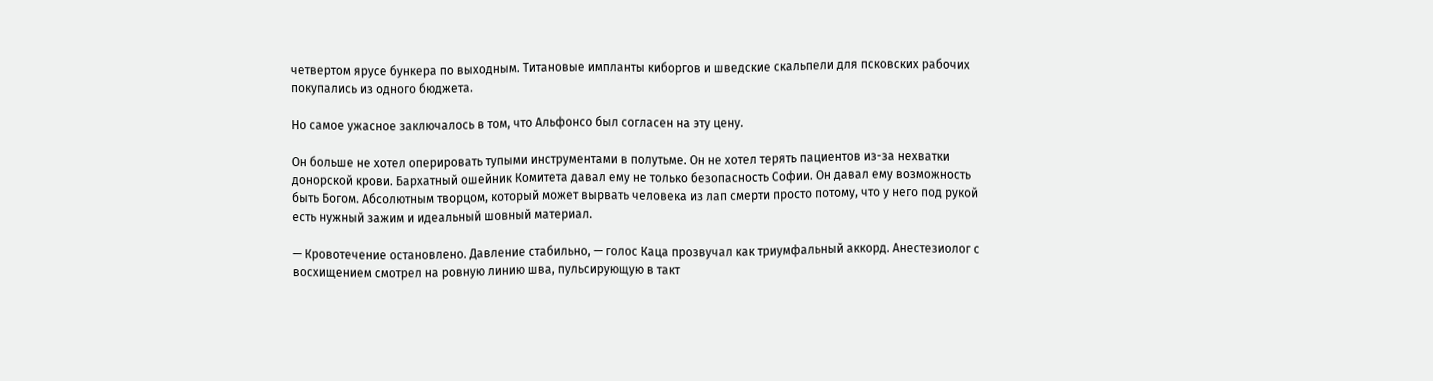четвертом ярусе бункера по выходным. Титановые импланты киборгов и шведские скальпели для псковских рабочих покупались из одного бюджета.

Но самое ужасное заключалось в том, что Альфонсо был согласен на эту цену.

Он больше не хотел оперировать тупыми инструментами в полутьме. Он не хотел терять пациентов из-за нехватки донорской крови. Бархатный ошейник Комитета давал ему не только безопасность Софии. Он давал ему возможность быть Богом. Абсолютным творцом, который может вырвать человека из лап смерти просто потому, что у него под рукой есть нужный зажим и идеальный шовный материал.

— Кровотечение остановлено. Давление стабильно, — голос Каца прозвучал как триумфальный аккорд. Анестезиолог с восхищением смотрел на ровную линию шва, пульсирующую в такт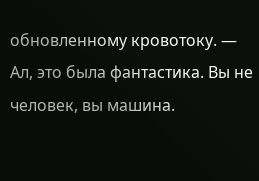обновленному кровотоку. — Ал, это была фантастика. Вы не человек, вы машина.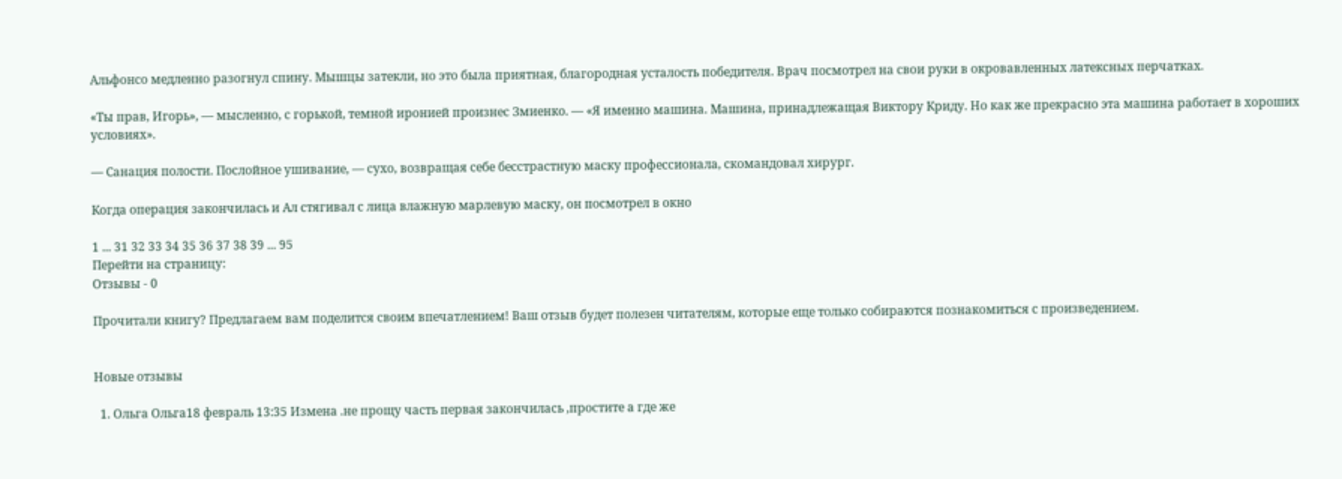Альфонсо медленно разогнул спину. Мышцы затекли, но это была приятная, благородная усталость победителя. Врач посмотрел на свои руки в окровавленных латексных перчатках.

«Ты прав, Игорь», — мысленно, с горькой, темной иронией произнес Змиенко. — «Я именно машина. Машина, принадлежащая Виктору Криду. Но как же прекрасно эта машина работает в хороших условиях».

— Санация полости. Послойное ушивание, — сухо, возвращая себе бесстрастную маску профессионала, скомандовал хирург.

Когда операция закончилась и Ал стягивал с лица влажную марлевую маску, он посмотрел в окно

1 ... 31 32 33 34 35 36 37 38 39 ... 95
Перейти на страницу:
Отзывы - 0

Прочитали книгу? Предлагаем вам поделится своим впечатлением! Ваш отзыв будет полезен читателям, которые еще только собираются познакомиться с произведением.


Новые отзывы

  1. Ольга Ольга18 февраль 13:35 Измена .не прощу часть первая закончилась ,простите а где же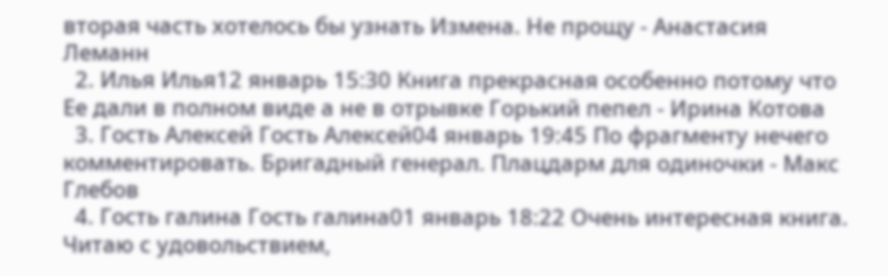вторая часть хотелось бы узнать Измена. Не прощу - Анастасия Леманн
  2. Илья Илья12 январь 15:30 Книга прекрасная особенно потому что Ее дали в полном виде а не в отрывке Горький пепел - Ирина Котова
  3. Гость Алексей Гость Алексей04 январь 19:45 По фрагменту нечего комментировать. Бригадный генерал. Плацдарм для одиночки - Макс Глебов
  4. Гость галина Гость галина01 январь 18:22 Очень интересная книга. Читаю с удовольствием,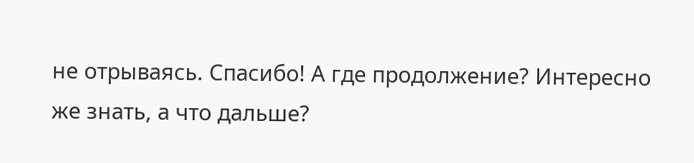не отрываясь. Спасибо! А где продолжение? Интересно же знать, а что дальше?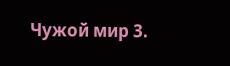Чужой мир 3.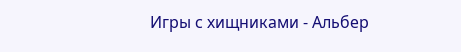Игры с хищниками - Альбер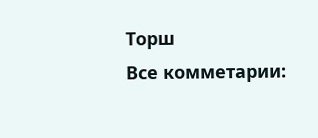Торш
Все комметарии: